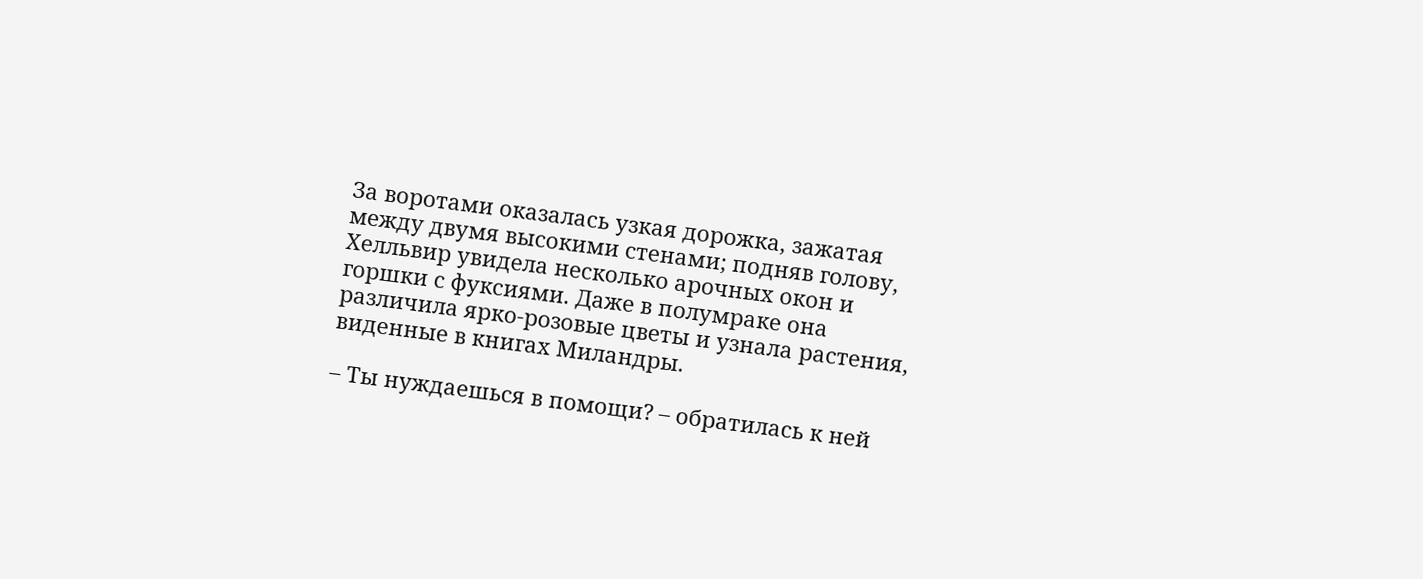За воротами оказалась узкая дорожка, зажатая между двумя высокими стенами; подняв голову, Хелльвир увидела несколько арочных окон и горшки с фуксиями. Даже в полумраке она различила ярко-розовые цветы и узнала растения, виденные в книгах Миландры.

– Ты нуждаешься в помощи? – обратилась к ней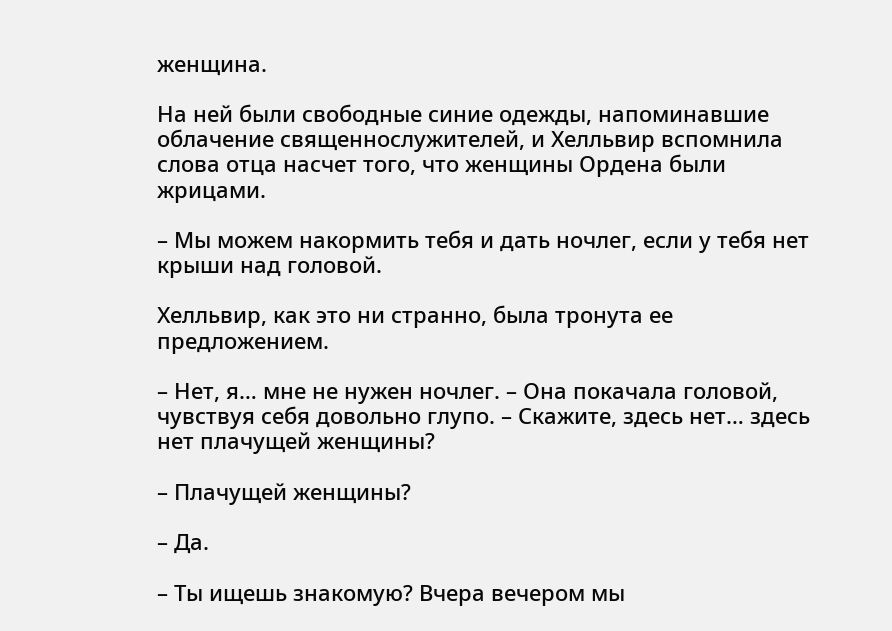женщина.

На ней были свободные синие одежды, напоминавшие облачение священнослужителей, и Хелльвир вспомнила слова отца насчет того, что женщины Ордена были жрицами.

– Мы можем накормить тебя и дать ночлег, если у тебя нет крыши над головой.

Хелльвир, как это ни странно, была тронута ее предложением.

– Нет, я… мне не нужен ночлег. – Она покачала головой, чувствуя себя довольно глупо. – Скажите, здесь нет… здесь нет плачущей женщины?

– Плачущей женщины?

– Да.

– Ты ищешь знакомую? Вчера вечером мы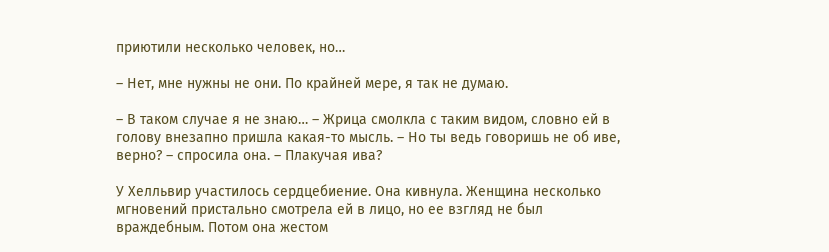приютили несколько человек, но…

– Нет, мне нужны не они. По крайней мере, я так не думаю.

– В таком случае я не знаю… – Жрица смолкла с таким видом, словно ей в голову внезапно пришла какая-то мысль. – Но ты ведь говоришь не об иве, верно? – спросила она. – Плакучая ива?

У Хелльвир участилось сердцебиение. Она кивнула. Женщина несколько мгновений пристально смотрела ей в лицо, но ее взгляд не был враждебным. Потом она жестом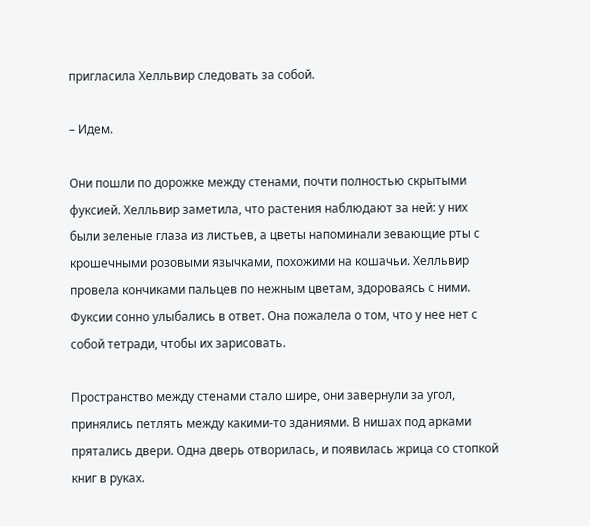пригласила Хелльвир следовать за собой.

– Идем.

Они пошли по дорожке между стенами, почти полностью скрытыми фуксией. Хелльвир заметила, что растения наблюдают за ней: у них были зеленые глаза из листьев, а цветы напоминали зевающие рты с крошечными розовыми язычками, похожими на кошачьи. Хелльвир провела кончиками пальцев по нежным цветам, здороваясь с ними. Фуксии сонно улыбались в ответ. Она пожалела о том, что у нее нет с собой тетради, чтобы их зарисовать.

Пространство между стенами стало шире, они завернули за угол, принялись петлять между какими-то зданиями. В нишах под арками прятались двери. Одна дверь отворилась, и появилась жрица со стопкой книг в руках.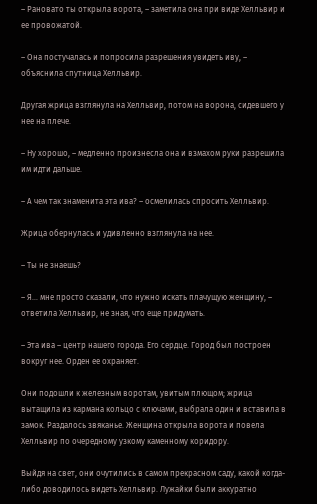– Рановато ты открыла ворота, – заметила она при виде Хелльвир и ее провожатой.

– Она постучалась и попросила разрешения увидеть иву, – объяснила спутница Хелльвир.

Другая жрица взглянула на Хелльвир, потом на ворона, сидевшего у нее на плече.

– Ну хорошо, – медленно произнесла она и взмахом руки разрешила им идти дальше.

– А чем так знаменита эта ива? – осмелилась спросить Хелльвир.

Жрица обернулась и удивленно взглянула на нее.

– Ты не знаешь?

– Я… мне просто сказали, что нужно искать плачущую женщину, – ответила Хелльвир, не зная, что еще придумать.

– Эта ива – центр нашего города. Его сердце. Город был построен вокруг нее. Орден ее охраняет.

Они подошли к железным воротам, увитым плющом; жрица вытащила из кармана кольцо с ключами, выбрала один и вставила в замок. Раздалось звяканье. Женщина открыла ворота и повела Хелльвир по очередному узкому каменному коридору.

Выйдя на свет, они очутились в самом прекрасном саду, какой когда-либо доводилось видеть Хелльвир. Лужайки были аккуратно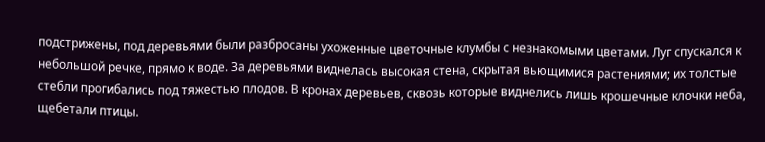подстрижены, под деревьями были разбросаны ухоженные цветочные клумбы с незнакомыми цветами. Луг спускался к небольшой речке, прямо к воде. За деревьями виднелась высокая стена, скрытая вьющимися растениями; их толстые стебли прогибались под тяжестью плодов. В кронах деревьев, сквозь которые виднелись лишь крошечные клочки неба, щебетали птицы.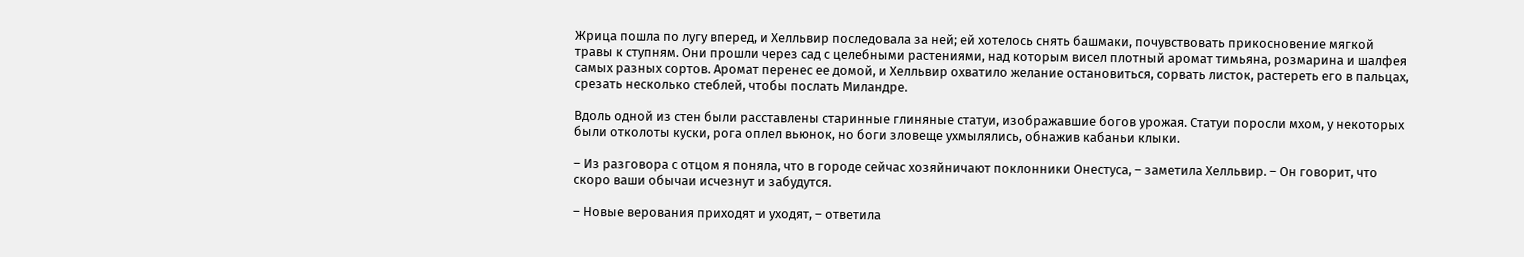Жрица пошла по лугу вперед, и Хелльвир последовала за ней; ей хотелось снять башмаки, почувствовать прикосновение мягкой травы к ступням. Они прошли через сад с целебными растениями, над которым висел плотный аромат тимьяна, розмарина и шалфея самых разных сортов. Аромат перенес ее домой, и Хелльвир охватило желание остановиться, сорвать листок, растереть его в пальцах, срезать несколько стеблей, чтобы послать Миландре.

Вдоль одной из стен были расставлены старинные глиняные статуи, изображавшие богов урожая. Статуи поросли мхом, у некоторых были отколоты куски, рога оплел вьюнок, но боги зловеще ухмылялись, обнажив кабаньи клыки.

– Из разговора с отцом я поняла, что в городе сейчас хозяйничают поклонники Онестуса, – заметила Хелльвир. – Он говорит, что скоро ваши обычаи исчезнут и забудутся.

– Новые верования приходят и уходят, – ответила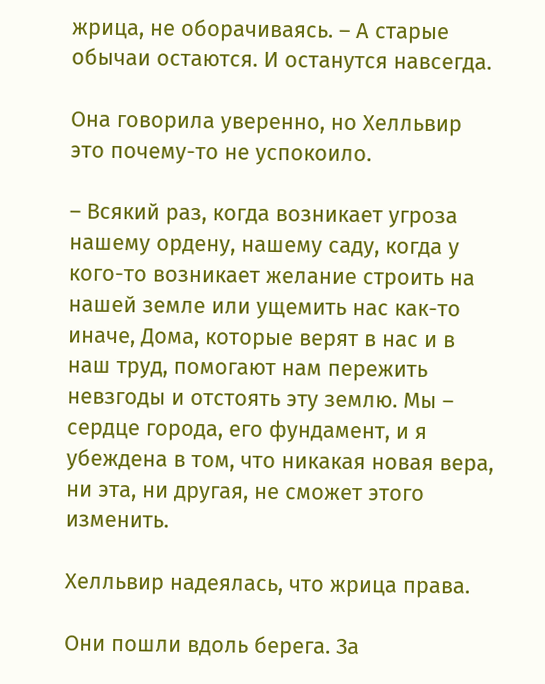жрица, не оборачиваясь. – А старые обычаи остаются. И останутся навсегда.

Она говорила уверенно, но Хелльвир это почему-то не успокоило.

– Всякий раз, когда возникает угроза нашему ордену, нашему саду, когда у кого-то возникает желание строить на нашей земле или ущемить нас как-то иначе, Дома, которые верят в нас и в наш труд, помогают нам пережить невзгоды и отстоять эту землю. Мы – сердце города, его фундамент, и я убеждена в том, что никакая новая вера, ни эта, ни другая, не сможет этого изменить.

Хелльвир надеялась, что жрица права.

Они пошли вдоль берега. За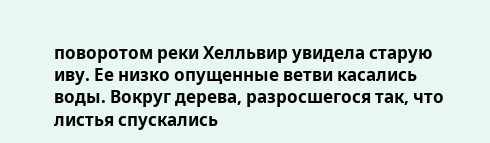поворотом реки Хелльвир увидела старую иву. Ее низко опущенные ветви касались воды. Вокруг дерева, разросшегося так, что листья спускались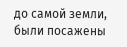до самой земли, были посажены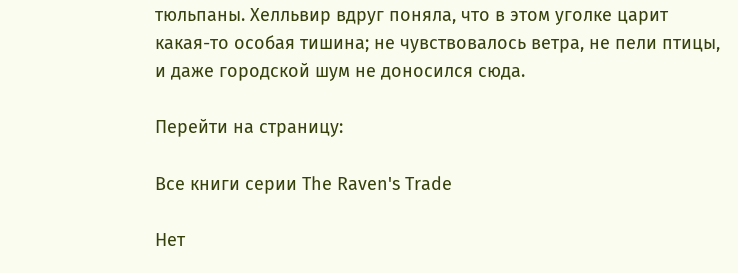тюльпаны. Хелльвир вдруг поняла, что в этом уголке царит какая-то особая тишина; не чувствовалось ветра, не пели птицы, и даже городской шум не доносился сюда.

Перейти на страницу:

Все книги серии The Raven's Trade

Нет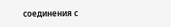соединения с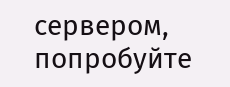сервером, попробуйте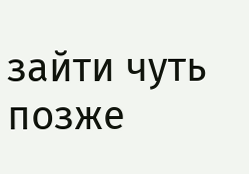зайти чуть позже